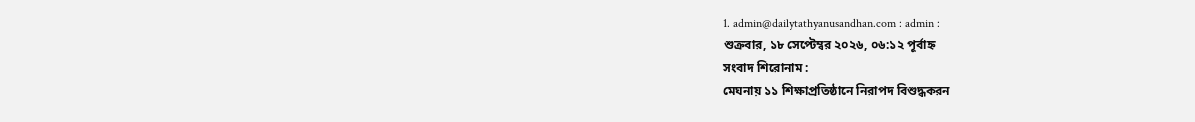1. admin@dailytathyanusandhan.com : admin :
শুক্রবার, ১৮ সেপ্টেম্বর ২০২৬, ০৬:১২ পূর্বাহ্ন
সংবাদ শিরোনাম :
মেঘনায় ১১ শিক্ষাপ্রতিষ্ঠানে নিরাপদ বিশুদ্ধকরন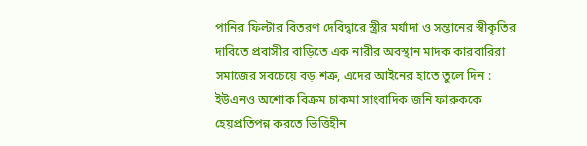পানির ফিল্টার বিতরণ দেবিদ্বারে স্ত্রীর মর্যাদা ও সন্তানের স্বীকৃতির দাবিতে প্রবাসীর বাড়িতে এক নারীর অবস্থান মাদক কারবারিরা সমাজের সবচেয়ে বড় শত্রু, এদের আইনের হাতে তুলে দিন : ইউএনও অশোক বিক্রম চাকমা সাংবাদিক জনি ফারুককে হেয়প্রতিপন্ন করতে ভিত্তিহীন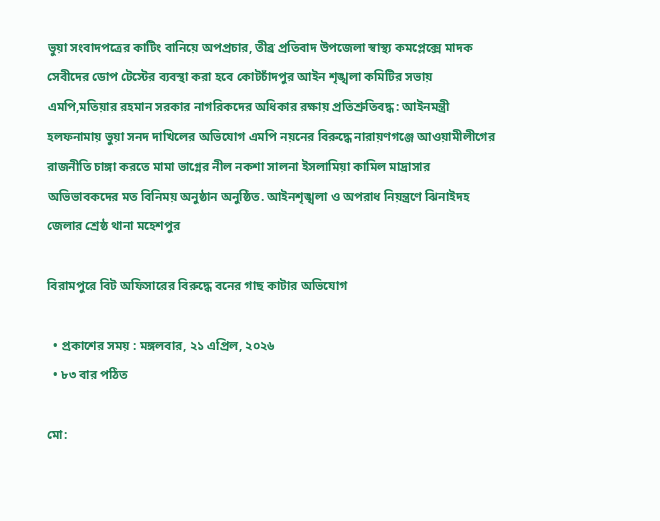ভুয়া সংবাদপত্রের কাটিং বানিয়ে অপপ্রচার, তীব্র প্রতিবাদ উপজেলা স্বাস্থ্য কমপ্লেক্সে মাদক সেবীদের ডোপ টেস্টের ব্যবস্থা করা হবে কোটচাঁদপুর আইন শৃঙ্খলা কমিটির সভায় এমপি,মতিয়ার রহমান সরকার নাগরিকদের অধিকার রক্ষায় প্রতিশ্রুতিবদ্ধ : আইনমন্ত্রী হলফনামায় ভুয়া সনদ দাখিলের অভিযোগ এমপি নয়নের বিরুদ্ধে নারায়ণগঞ্জে আওয়ামীলীগের রাজনীতি চাঙ্গা করতে মামা ভাগ্নের নীল নকশা সালনা ইসলামিয়া কামিল মাদ্রাসার অভিভাবকদের মত বিনিময় অনুষ্ঠান অনুষ্ঠিত. আইনশৃঙ্খলা ও অপরাধ নিয়ন্ত্রণে ঝিনাইদহ জেলার শ্রেষ্ঠ থানা মহেশপুর

বিরামপুরে বিট অফিসারের বিরুদ্ধে বনের গাছ কাটার অভিযোগ

  • প্রকাশের সময় : মঙ্গলবার, ২১ এপ্রিল, ২০২৬
  • ৮৩ বার পঠিত

মো: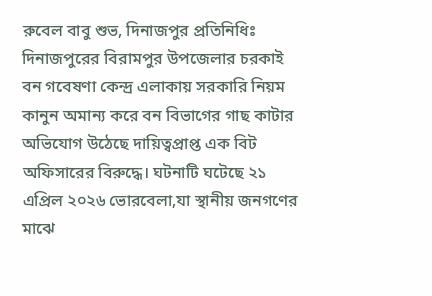রুবেল বাবু শুভ, দিনাজপুর প্রতিনিধিঃ দিনাজপুরের বিরামপুর উপজেলার চরকাই বন গবেষণা কেন্দ্র এলাকায় সরকারি নিয়ম কানুন অমান্য করে বন বিভাগের গাছ কাটার অভিযোগ উঠেছে দায়িত্বপ্রাপ্ত এক বিট অফিসারের বিরুদ্ধে। ঘটনাটি ঘটেছে ২১ এপ্রিল ২০২৬ ভোরবেলা,যা স্থানীয় জনগণের মাঝে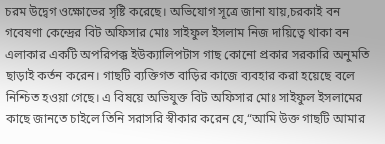চরম উদ্বেগ ওক্ষোভের সৃষ্টি করেছে। অভিযোগ সূত্রে জানা যায়,চরকাই বন গবেষণা কেন্দ্রের বিট অফিসার মোঃ সাইফুল ইসলাম নিজ দায়িত্বে থাকা বন এলাকার একটি অপরিপক্ক ইউক্যালিপটাস গাছ কোনো প্রকার সরকারি অনুমতি ছাড়াই কর্তন করেন। গাছটি ব্যক্তিগত বাড়ির কাজে ব্যবহার করা হয়েছে বলে নিশ্চিত হওয়া গেছে। এ বিষয়ে অভিযুক্ত বিট অফিসার মোঃ সাইফুল ইসলামের কাছে জানতে চাইলে তিনি সরাসরি স্বীকার করেন যে,“আমি উক্ত গাছটি আমার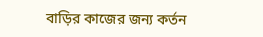বাড়ির কাজের জন্য কর্তন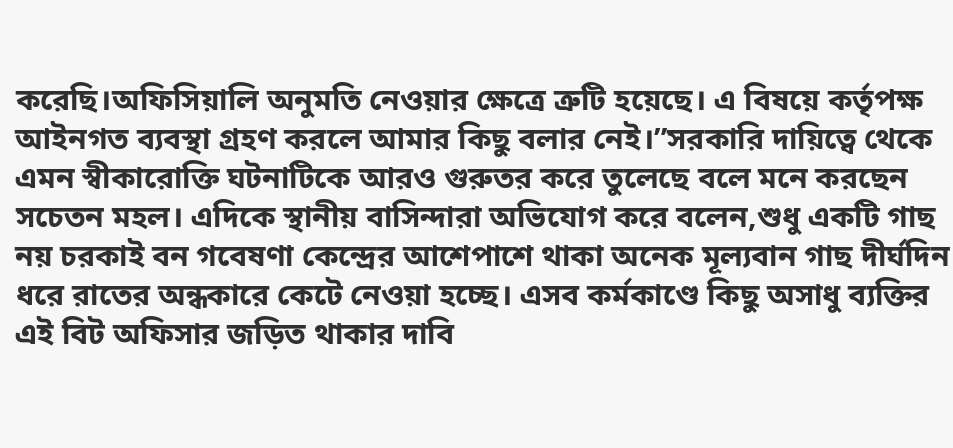করেছি।অফিসিয়ালি অনুমতি নেওয়ার ক্ষেত্রে ত্রুটি হয়েছে। এ বিষয়ে কর্তৃপক্ষ আইনগত ব্যবস্থা গ্রহণ করলে আমার কিছু বলার নেই।”সরকারি দায়িত্বে থেকে এমন স্বীকারোক্তি ঘটনাটিকে আরও গুরুতর করে তুলেছে বলে মনে করছেন সচেতন মহল। এদিকে স্থানীয় বাসিন্দারা অভিযোগ করে বলেন,শুধু একটি গাছ নয় চরকাই বন গবেষণা কেন্দ্রের আশেপাশে থাকা অনেক মূল্যবান গাছ দীর্ঘদিন ধরে রাতের অন্ধকারে কেটে নেওয়া হচ্ছে। এসব কর্মকাণ্ডে কিছু অসাধু ব্যক্তির এই বিট অফিসার জড়িত থাকার দাবি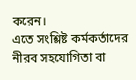করেন।
এতে সংশ্লিষ্ট কর্মকর্তাদের নীরব সহযোগিতা বা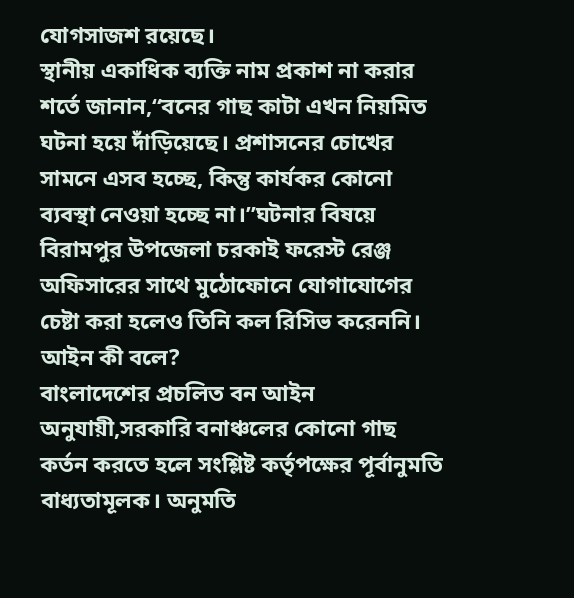যোগসাজশ রয়েছে।
স্থানীয় একাধিক ব্যক্তি নাম প্রকাশ না করার শর্তে জানান,“বনের গাছ কাটা এখন নিয়মিত ঘটনা হয়ে দাঁড়িয়েছে। প্রশাসনের চোখের সামনে এসব হচ্ছে, কিন্তু কার্যকর কোনো ব্যবস্থা নেওয়া হচ্ছে না।”ঘটনার বিষয়ে বিরামপুর উপজেলা চরকাই ফরেস্ট রেঞ্জ অফিসারের সাথে মুঠোফোনে যোগাযোগের চেষ্টা করা হলেও তিনি কল রিসিভ করেননি। আইন কী বলে?
বাংলাদেশের প্রচলিত বন আইন অনুযায়ী,সরকারি বনাঞ্চলের কোনো গাছ কর্তন করতে হলে সংশ্লিষ্ট কর্তৃপক্ষের পূর্বানুমতি বাধ্যতামূলক। অনুমতি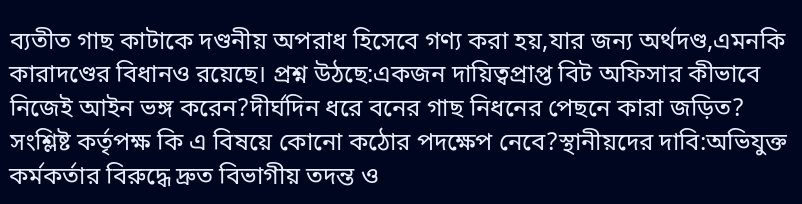ব্যতীত গাছ কাটাকে দণ্ডনীয় অপরাধ হিসেবে গণ্য করা হয়,যার জন্য অর্থদণ্ড,এমনকি কারাদণ্ডের বিধানও রয়েছে। প্রশ্ন উঠছে:একজন দায়িত্বপ্রাপ্ত বিট অফিসার কীভাবে নিজেই আইন ভঙ্গ করেন?দীর্ঘদিন ধরে বনের গাছ নিধনের পেছনে কারা জড়িত? সংশ্লিষ্ট কর্তৃপক্ষ কি এ বিষয়ে কোনো কঠোর পদক্ষেপ নেবে?স্থানীয়দের দাবি:অভিযুক্ত কর্মকর্তার বিরুদ্ধে দ্রুত বিভাগীয় তদন্ত ও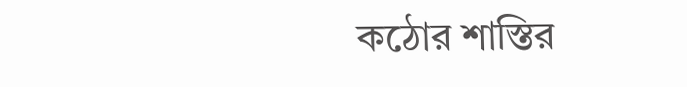কঠোর শাস্তির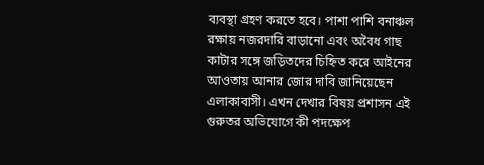ব্যবস্থা গ্রহণ করতে হবে। পাশা পাশি বনাঞ্চল রক্ষায় নজরদারি বাড়ানো এবং অবৈধ গাছ কাটার সঙ্গে জড়িতদের চিহ্নিত করে আইনের আওতায় আনার জোর দাবি জানিয়েছেন এলাকাবাসী। এখন দেখার বিষয় প্রশাসন এই গুরুতর অভিযোগে কী পদক্ষেপ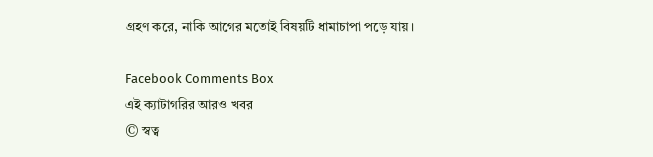গ্রহণ করে, নাকি আগের মতোই বিষয়টি ধামাচাপা পড়ে যায়।

Facebook Comments Box
এই ক্যাটাগরির আরও খবর
© স্বত্ব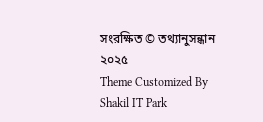সংরক্ষিত © তথ্যানুসন্ধান ২০২৫
Theme Customized By Shakil IT Park